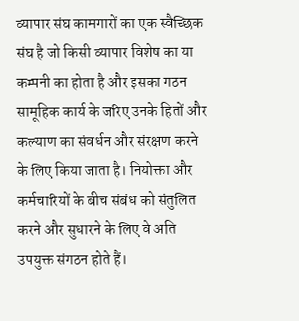व्यापार संघ कामगारों का एक स्वैच्छिक संघ है जो किसी व्यापार विशेष का या कम्पनी का होता है और इसका गठन सामूहिक कार्य के जरिए उनके हितों और कल्याण का संवर्धन और संरक्षण करने के लिए किया जाता है। नियोक्ता और कर्मचारियों के बीच संबंध को संतुलित करने और सुधारने के लिए वे अति उपयुक्त संगठन होते हैं।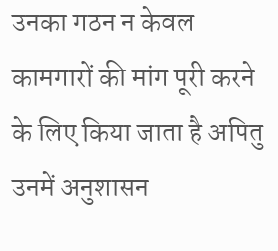उनका गठन न केवल कामगारों की मांग पूरी करने के लिए किया जाता है अपितु उनमें अनुशासन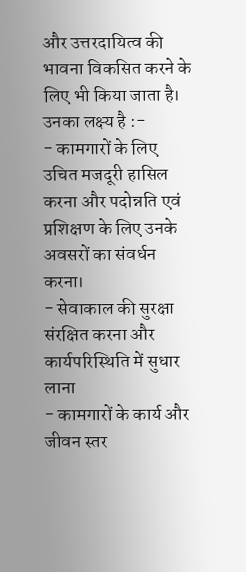और उत्तरदायित्व की भावना विकसित करने के लिए भी किया जाता है। उनका लक्ष्य है :-
- कामगारों के लिए उचित मजदूरी हासिल करना और पदोन्नति एवं प्रशिक्षण के लिए उनके अवसरों का संवर्धन करना।
- सेवाकाल की सुरक्षा संरक्षित करना और कार्यपरिस्थिति में सुधार लाना
- कामगारों के कार्य और जीवन स्तर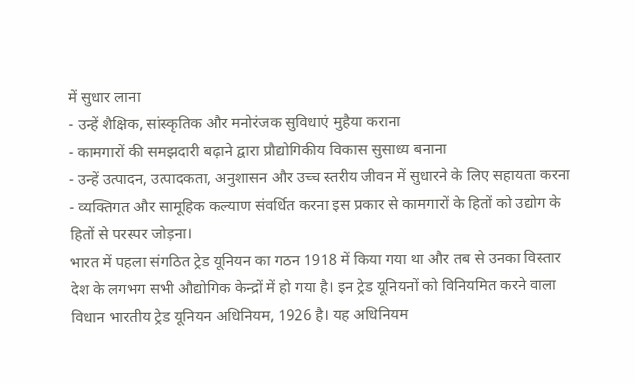में सुधार लाना
- उन्हें शैक्षिक, सांस्कृतिक और मनोरंजक सुविधाएं मुहैया कराना
- कामगारों की समझदारी बढ़ाने द्वारा प्रौद्योगिकीय विकास सुसाध्य बनाना
- उन्हें उत्पादन, उत्पादकता, अनुशासन और उच्च स्तरीय जीवन में सुधारने के लिए सहायता करना
- व्यक्तिगत और सामूहिक कल्याण संवर्धित करना इस प्रकार से कामगारों के हितों को उद्योग के हितों से परस्पर जोड़ना।
भारत में पहला संगठित ट्रेड यूनियन का गठन 1918 में किया गया था और तब से उनका विस्तार देश के लगभग सभी औद्योगिक केन्द्रों में हो गया है। इन ट्रेड यूनियनों को विनियमित करने वाला विधान भारतीय ट्रेड यूनियन अधिनियम, 1926 है। यह अधिनियम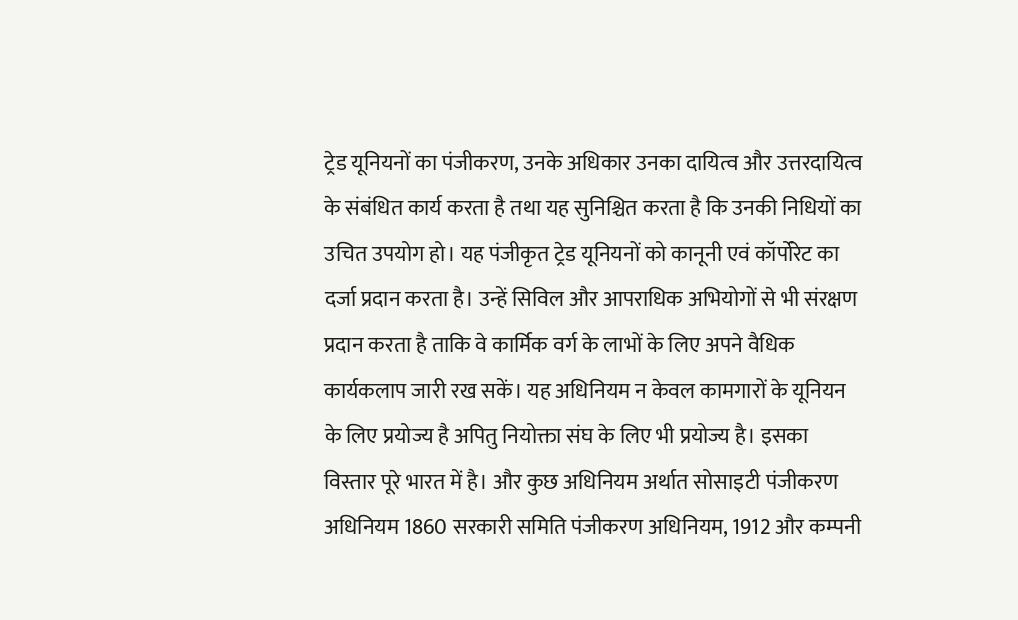ट्रेड यूनियनों का पंजीकरण, उनके अधिकार उनका दायित्व और उत्तरदायित्व के संबंधित कार्य करता है तथा यह सुनिश्चित करता है कि उनकी निधियों का उचित उपयोग हो। यह पंजीकृत ट्रेड यूनियनों को कानूनी एवं कॉर्पोरेट का दर्जा प्रदान करता है। उन्हें सिविल और आपराधिक अभियोगों से भी संरक्षण प्रदान करता है ताकि वे कार्मिक वर्ग के लाभों के लिए अपने वैधिक कार्यकलाप जारी रख सकें। यह अधिनियम न केवल कामगारों के यूनियन के लिए प्रयोज्य है अपितु नियोक्ता संघ के लिए भी प्रयोज्य है। इसका विस्तार पूरे भारत में है। और कुछ अधिनियम अर्थात सोसाइटी पंजीकरण अधिनियम 1860 सरकारी समिति पंजीकरण अधिनियम, 1912 और कम्पनी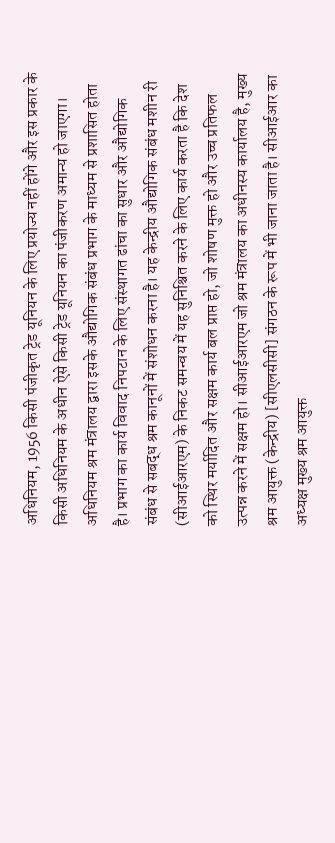अधिनियम, 1956 किसी पंजीकृत ट्रेड यूनियन के लिए प्रयोज्य नहीं होंगे और इस प्रकार के किसी अधिनियम के अधीन ऐसे किसी ट्रेड यूनियन का पंजीकरण अमान्य हो जाएगा।
अधिनियम श्रम मंत्रालय द्वारा इसके औद्योगिक संबंध प्रभाग के माध्यम से प्रशासित होता है। प्रभाग का कार्य विवाद निपटान के लिए संस्थागत ढांचा का सुधार और औद्योगिक संबंध से सबद्ध श्रम कानूनों में संशोधन करना है। यह केन्द्रीय औद्योगिक संबंध मशीन री (सीआईआरएम) के निकट समन्वय में यह सुनिश्चित करने के लिए कार्य करता है कि देश को स्थिर मर्यादित और सक्षम कार्य बल प्राप्त हो, जो शोषण मुक्त हो और उच्च प्रतिफल उत्पन्न करने में सक्षम हो। सीआईआरएम जो श्रम मंत्रालय का अधीनस्य कार्यालय है, मुख्य श्रम आयुक्त (केन्द्रीय) [सीएलसीसी] संगठन के रूप में भी जाना जाता है। सीआईआर का अध्यक्ष मुख्य श्रम आयुक्त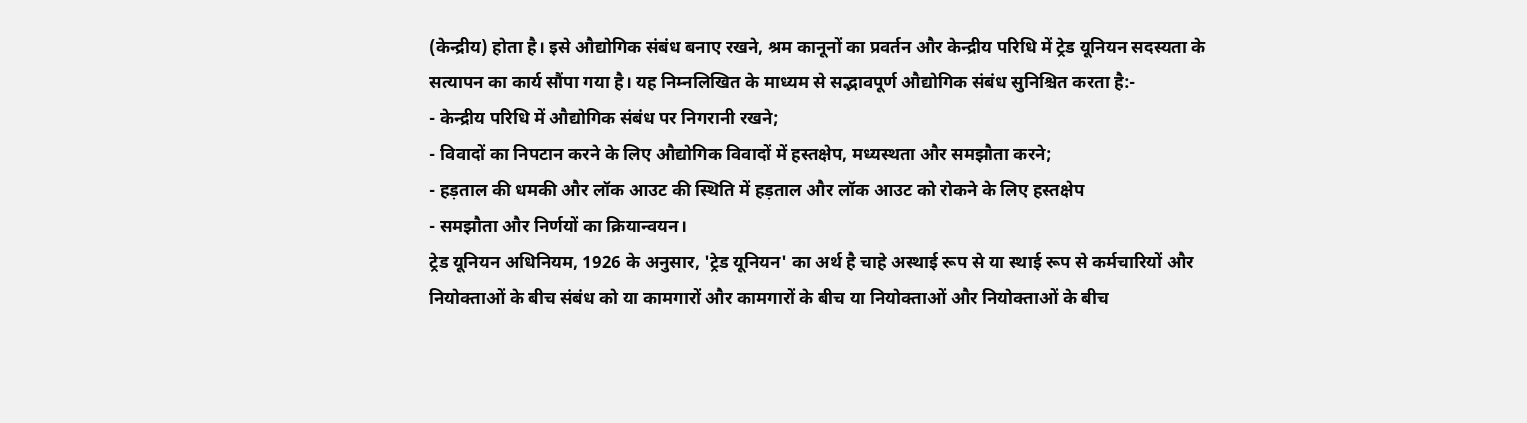(केन्द्रीय) होता है। इसे औद्योगिक संबंध बनाए रखने, श्रम कानूनों का प्रवर्तन और केन्द्रीय परिधि में ट्रेड यूनियन सदस्यता के सत्यापन का कार्य सौंपा गया है। यह निम्नलिखित के माध्यम से सद्भावपूर्ण औद्योगिक संबंध सुनिश्चित करता है:-
- केन्द्रीय परिधि में औद्योगिक संबंध पर निगरानी रखने;
- विवादों का निपटान करने के लिए औद्योगिक विवादों में हस्तक्षेप, मध्यस्थता और समझौता करने;
- हड़ताल की धमकी और लॉक आउट की स्थिति में हड़ताल और लॉक आउट को रोकने के लिए हस्तक्षेप
- समझौता और निर्णयों का क्रियान्वयन।
ट्रेड यूनियन अधिनियम, 1926 के अनुसार, 'ट्रेड यूनियन' का अर्थ है चाहे अस्थाई रूप से या स्थाई रूप से कर्मचारियों और नियोक्ताओं के बीच संबंध को या कामगारों और कामगारों के बीच या नियोक्ताओं और नियोक्ताओं के बीच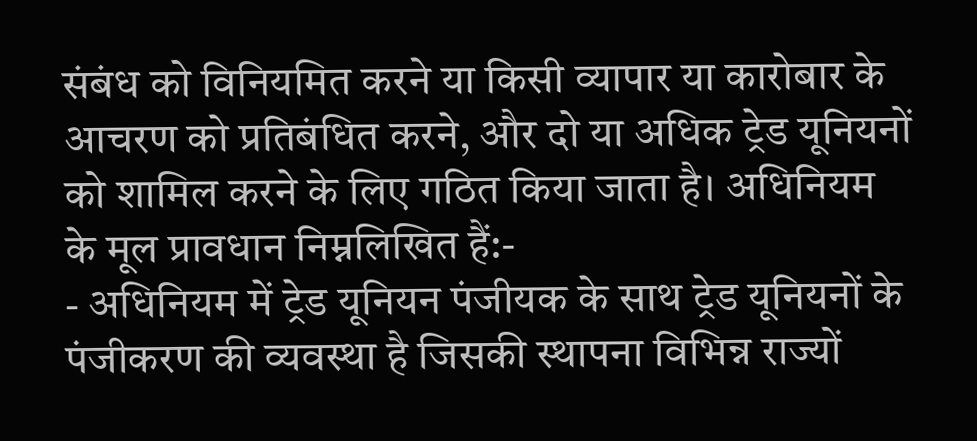संबंध को विनियमित करने या किसी व्यापार या कारोबार के आचरण को प्रतिबंधित करने, और दो या अधिक ट्रेड यूनियनों को शामिल करने के लिए गठित किया जाता है। अधिनियम के मूल प्रावधान निम्नलिखित हैं:-
- अधिनियम में ट्रेड यूनियन पंजीयक के साथ ट्रेड यूनियनों के पंजीकरण की व्यवस्था है जिसकी स्थापना विभिन्न राज्यों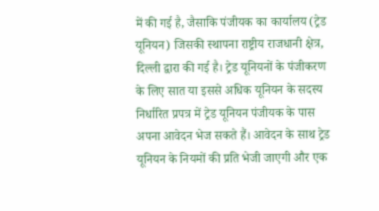में की गई है, जैसाकि पंजीयक का कार्यालय (ट्रेड यूनियन) जिसकी स्थापना राष्ट्रीय राजधानी क्षेत्र, दिल्ली द्वारा की गई है। ट्रेड यूनियनों के पंजीकरण के लिए सात या इससे अधिक यूनियन के सदस्य निर्धारित प्रपत्र में ट्रेड यूनियन पंजीयक के पास अपना आवेदन भेज सकते हैं। आवेदन के साथ ट्रेड यूनियन के नियमों की प्रति भेजी जाएगी और एक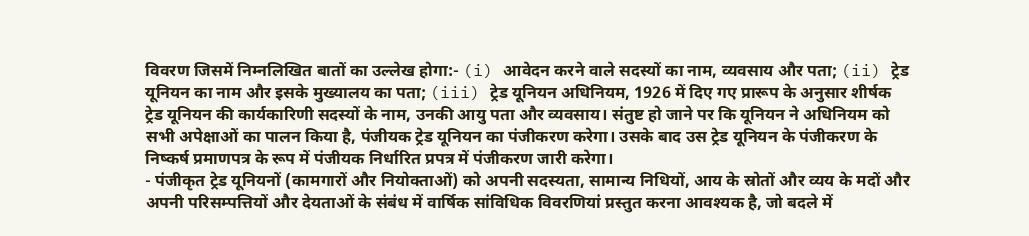विवरण जिसमें निम्नलिखित बातों का उल्लेख होगा:- (i) आवेदन करने वाले सदस्यों का नाम, व्यवसाय और पता; (ii) ट्रेड यूनियन का नाम और इसके मुख्यालय का पता; (iii) ट्रेड यूनियन अधिनियम, 1926 में दिए गए प्रारूप के अनुसार शीर्षक ट्रेड यूनियन की कार्यकारिणी सदस्यों के नाम, उनकी आयु पता और व्यवसाय। संतुष्ट हो जाने पर कि यूनियन ने अधिनियम को सभी अपेक्षाओं का पालन किया है, पंजीयक ट्रेड यूनियन का पंजीकरण करेगा। उसके बाद उस ट्रेड यूनियन के पंजीकरण के निष्कर्ष प्रमाणपत्र के रूप में पंजीयक निर्धारित प्रपत्र में पंजीकरण जारी करेगा।
- पंजीकृत ट्रेड यूनियनों (कामगारों और नियोक्ताओं) को अपनी सदस्यता, सामान्य निधियों, आय के स्रोतों और व्यय के मदों और अपनी परिसम्पत्तियों और देयताओं के संबंध में वार्षिक सांविधिक विवरणियां प्रस्तुत करना आवश्यक है, जो बदले में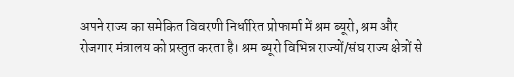अपने राज्य का समेकित विवरणी निर्धारित प्रोफार्मा में श्रम ब्यूरो, श्रम और रोजगार मंत्रालय को प्रस्तुत करता है। श्रम ब्यूरो विभिन्न राज्यों/संघ राज्य क्षेत्रों से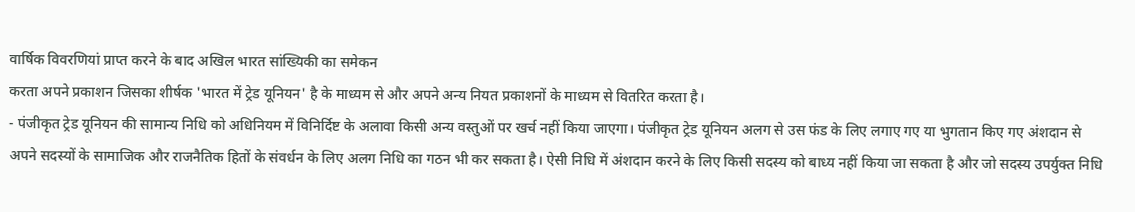वार्षिक विवरणियां प्राप्त करने के बाद अखिल भारत सांख्यिकी का समेकन
करता अपने प्रकाशन जिसका शीर्षक 'भारत में ट्रेड यूनियन' है के माध्यम से और अपने अन्य नियत प्रकाशनों के माध्यम से वितरित करता है।
- पंजीकृत ट्रेड यूनियन की सामान्य निधि को अधिनियम में विनिर्दिष्ट के अलावा किसी अन्य वस्तुओं पर खर्च नहीं किया जाएगा। पंजीकृत ट्रेड यूनियन अलग से उस फंड के लिए लगाए गए या भुगतान किए गए अंशदान से अपने सदस्यों के सामाजिक और राजनैतिक हितों के संवर्धन के लिए अलग निधि का गठन भी कर सकता है। ऐसी निधि में अंशदान करने के लिए किसी सदस्य को बाध्य नहीं किया जा सकता है और जो सदस्य उपर्युक्त निधि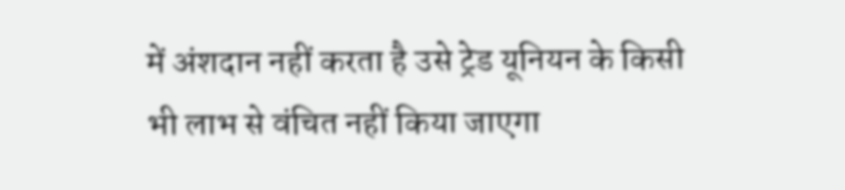में अंशदान नहीं करता है उसे ट्रेड यूनियन के किसी भी लाभ से वंचित नहीं किया जाएगा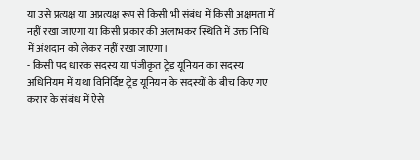या उसे प्रत्यक्ष या अप्रत्यक्ष रूप से किसी भी संबंध में किसी अक्षमता में नहीं रखा जाएगा या किसी प्रकार की अलाभकर स्थिति में उक्त निधि में अंशदान को लेकर नहीं रखा जाएगा।
- किसी पद धारक सदस्य या पंजीकृत ट्रेड यूनियन का सदस्य अधिनियम में यथा विनिर्दिष्ट ट्रेड यूनियन के सदस्यों के बीच किए गए करार के संबंध में ऐसे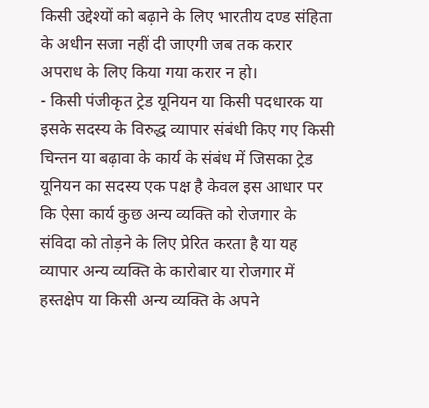किसी उद्देश्यों को बढ़ाने के लिए भारतीय दण्ड संहिता के अधीन सजा नहीं दी जाएगी जब तक करार अपराध के लिए किया गया करार न हो।
- किसी पंजीकृत ट्रेड यूनियन या किसी पदधारक या इसके सदस्य के विरुद्ध व्यापार संबंधी किए गए किसी चिन्तन या बढ़ावा के कार्य के संबंध में जिसका ट्रेड यूनियन का सदस्य एक पक्ष है केवल इस आधार पर कि ऐसा कार्य कुछ अन्य व्यक्ति को रोजगार के संविदा को तोड़ने के लिए प्रेरित करता है या यह व्यापार अन्य व्यक्ति के कारोबार या रोजगार में हस्तक्षेप या किसी अन्य व्यक्ति के अपने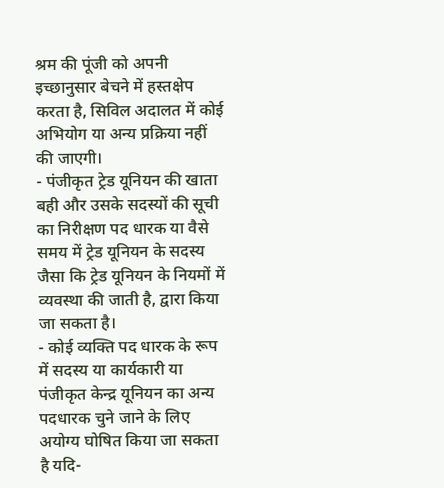श्रम की पूंजी को अपनी इच्छानुसार बेचने में हस्तक्षेप करता है, सिविल अदालत में कोई अभियोग या अन्य प्रक्रिया नहीं की जाएगी।
- पंजीकृत ट्रेड यूनियन की खाता बही और उसके सदस्यों की सूची का निरीक्षण पद धारक या वैसे समय में ट्रेड यूनियन के सदस्य जैसा कि ट्रेड यूनियन के नियमों में व्यवस्था की जाती है, द्वारा किया जा सकता है।
- कोई व्यक्ति पद धारक के रूप में सदस्य या कार्यकारी या पंजीकृत केन्द्र यूनियन का अन्य पदधारक चुने जाने के लिए अयोग्य घोषित किया जा सकता है यदि-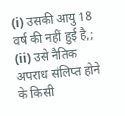(i) उसकी आयु 18 वर्ष की नहीं हुई है,; (ii) उसे नैतिक अपराध संलिप्त होने के किसी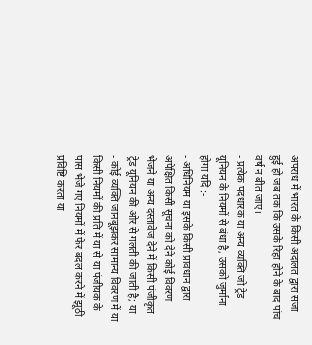अपराध में भारत के किसी अदालत द्वारा सजा हुई हो जब तक कि उसके रिहा होने के बाद पांच वर्ष न बीत जाए।
- प्रत्येक पदधारक या अन्य व्यक्ति जो ट्रेड यूनियन के नियमों से बंधा है, उसको जुर्माना होगा यदि :-
- अधिनियम या इसके किसी प्रावधान द्वारा अपेक्षित किसी सूचना को देने कोई विवरण भेजने या अन्य दस्तावेज देने में किसी पंजीकृत ट्रेड यूनियन की ओर से गलती की जाती है; या
- कोई व्यक्ति जानबूझकर सामान्य विवरण में या किसी नियमों की प्रति में या से या पंजीयक के पास भेजे गए नियमों में फेर बदल करने में झूठी प्रविष्टि करता या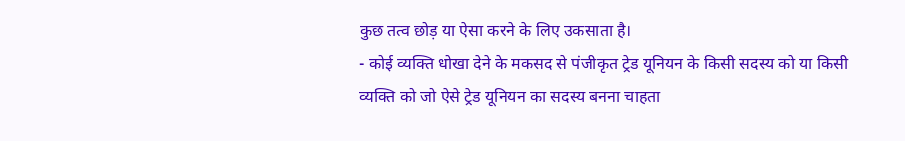कुछ तत्व छोड़ या ऐसा करने के लिए उकसाता है।
- कोई व्यक्ति धोखा देने के मकसद से पंजीकृत ट्रेड यूनियन के किसी सदस्य को या किसी व्यक्ति को जो ऐसे ट्रेड यूनियन का सदस्य बनना चाहता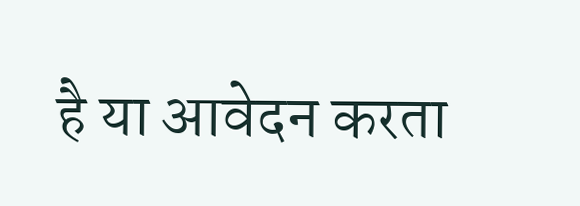है या आवेदन करता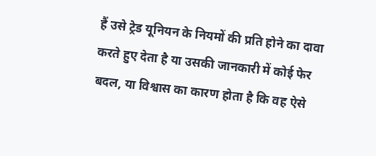हैं उसे ट्रेड यूनियन के नियमों की प्रति होने का दावा करते हुए देता है या उसकी जानकारी में कोई फेर बदल, या विश्वास का कारण होता है कि वह ऐसे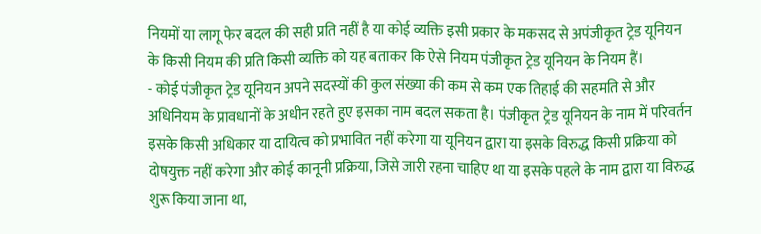नियमों या लागू फेर बदल की सही प्रति नहीं है या कोई व्यक्ति इसी प्रकार के मकसद से अपंजीकृत ट्रेड यूनियन के किसी नियम की प्रति किसी व्यक्ति को यह बताकर कि ऐसे नियम पंजीकृत ट्रेड यूनियन के नियम हैं।
- कोई पंजीकृत ट्रेड यूनियन अपने सदस्यों की कुल संख्या की कम से कम एक तिहाई की सहमति से और अधिनियम के प्रावधानों के अधीन रहते हुए इसका नाम बदल सकता है। पंजीकृत ट्रेड यूनियन के नाम में परिवर्तन इसके किसी अधिकार या दायित्व को प्रभावित नहीं करेगा या यूनियन द्वारा या इसके विरुद्ध किसी प्रक्रिया को दोषयुक्त नहीं करेगा और कोई कानूनी प्रक्रिया, जिसे जारी रहना चाहिए था या इसके पहले के नाम द्वारा या विरुद्ध शुरू किया जाना था,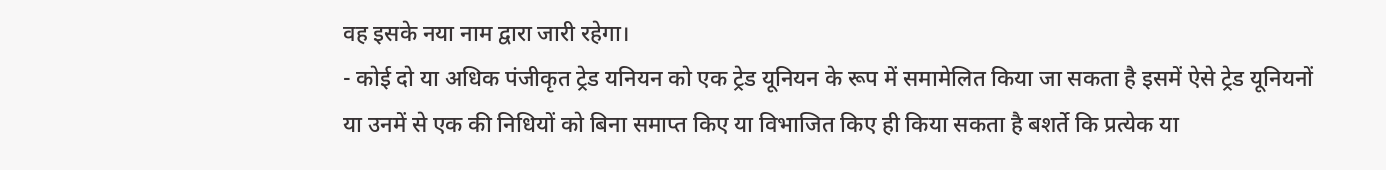वह इसके नया नाम द्वारा जारी रहेगा।
- कोई दो या अधिक पंजीकृत ट्रेड यनियन को एक ट्रेड यूनियन के रूप में समामेलित किया जा सकता है इसमें ऐसे ट्रेड यूनियनों या उनमें से एक की निधियों को बिना समाप्त किए या विभाजित किए ही किया सकता है बशर्ते कि प्रत्येक या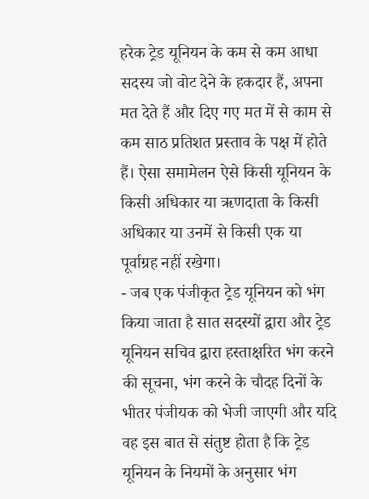हरेक ट्रेड यूनियन के कम से कम आधा सदस्य जो वोट देने के हकदार हैं, अपना मत देते हैं और दिए गए मत में से काम से कम साठ प्रतिशत प्रस्ताव के पक्ष में होते हैं। ऐसा समामेलन ऐसे किसी यूनियन के किसी अधिकार या ऋणदाता के किसी अधिकार या उनमें से किसी एक या पूर्वाग्रह नहीं रखेगा।
- जब एक पंजीकृत ट्रेड यूनियन को भंग किया जाता है सात सदस्यों द्वारा और ट्रेड यूनियन सचिव द्वारा हस्ताक्षरित भंग करने की सूचना, भंग करने के चौदह दिनों के भीतर पंजीयक को भेजी जाएगी और यदि वह इस बात से संतुष्ट होता है कि ट्रेड यूनियन के नियमों के अनुसार भंग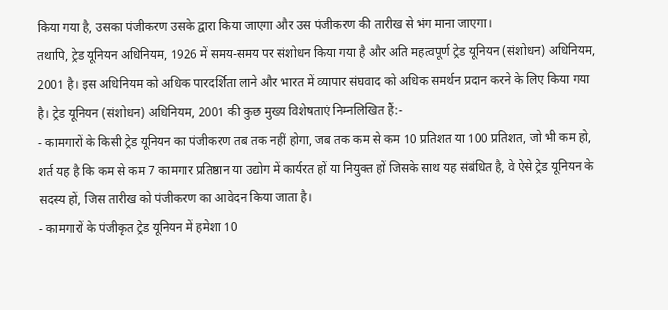किया गया है, उसका पंजीकरण उसके द्वारा किया जाएगा और उस पंजीकरण की तारीख से भंग माना जाएगा।
तथापि, ट्रेड यूनियन अधिनियम, 1926 में समय-समय पर संशोधन किया गया है और अति महत्वपूर्ण ट्रेड यूनियन (संशोधन) अधिनियम, 2001 है। इस अधिनियम को अधिक पारदर्शिता लाने और भारत में व्यापार संघवाद को अधिक समर्थन प्रदान करने के लिए किया गया है। ट्रेड यूनियन (संशोधन) अधिनियम, 2001 की कुछ मुख्य विशेषताएं निम्नलिखित हैं:-
- कामगारों के किसी ट्रेड यूनियन का पंजीकरण तब तक नहीं होगा, जब तक कम से कम 10 प्रतिशत या 100 प्रतिशत, जो भी कम हो, शर्त यह है कि कम से कम 7 कामगार प्रतिष्ठान या उद्योग में कार्यरत हों या नियुक्त हों जिसके साथ यह संबंधित है, वे ऐसे ट्रेड यूनियन के सदस्य हों, जिस तारीख को पंजीकरण का आवेदन किया जाता है।
- कामगारों के पंजीकृत ट्रेड यूनियन में हमेशा 10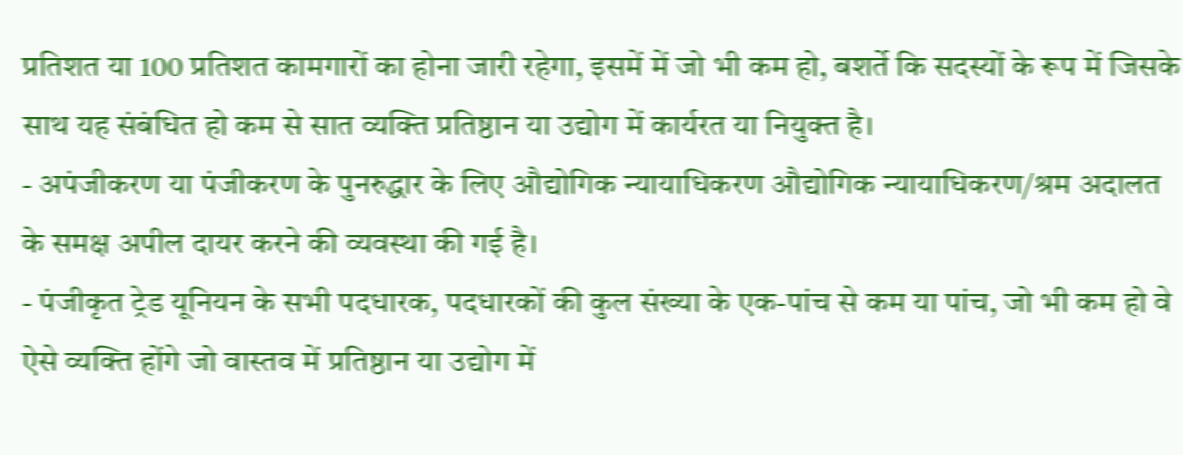प्रतिशत या 100 प्रतिशत कामगारों का होना जारी रहेगा, इसमें में जो भी कम हो, बशर्ते कि सदस्यों के रूप में जिसके साथ यह संबंधित हो कम से सात व्यक्ति प्रतिष्ठान या उद्योग में कार्यरत या नियुक्त है।
- अपंजीकरण या पंजीकरण के पुनरुद्धार के लिए औद्योगिक न्यायाधिकरण औद्योगिक न्यायाधिकरण/श्रम अदालत के समक्ष अपील दायर करने की व्यवस्था की गई है।
- पंजीकृत ट्रेड यूनियन के सभी पदधारक, पदधारकों की कुल संख्या के एक-पांच से कम या पांच, जो भी कम हो वे ऐसे व्यक्ति होंगे जो वास्तव में प्रतिष्ठान या उद्योग में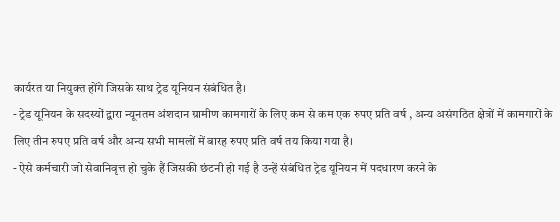कार्यरत या नियुक्त होंगे जिसके साथ ट्रेड यूनियन संबंधित है।
- ट्रेड यूनियन के सदस्यों द्वारा न्यूनतम अंशदान ग्रामीण कामगारों के लिए कम से कम एक रुपए प्रति वर्ष , अन्य असंगठित क्षेत्रों में कामगारों के लिए तीन रुपए प्रति वर्ष और अन्य सभी मामलों में बारह रुपए प्रति वर्ष तय किया गया है।
- ऐसे कर्मचारी जो सेवानिवृत्त हो चुके हैं जिसकी छंटनी हो गई है उन्हें संबंधित ट्रेड यूनियन में पदधारण करने के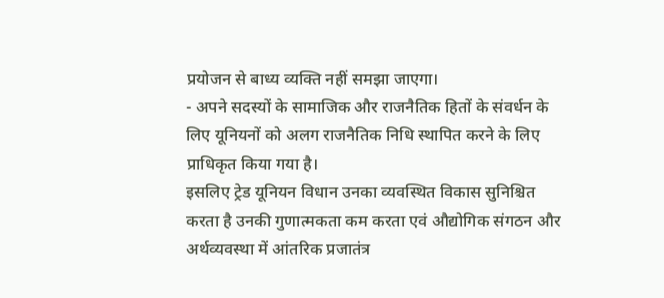प्रयोजन से बाध्य व्यक्ति नहीं समझा जाएगा।
- अपने सदस्यों के सामाजिक और राजनैतिक हितों के संवर्धन के लिए यूनियनों को अलग राजनैतिक निधि स्थापित करने के लिए प्राधिकृत किया गया है।
इसलिए ट्रेड यूनियन विधान उनका व्यवस्थित विकास सुनिश्चित करता है उनकी गुणात्मकता कम करता एवं औद्योगिक संगठन और अर्थव्यवस्था में आंतरिक प्रजातंत्र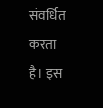संवर्धित करता है। इस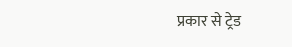प्रकार से ट्रेड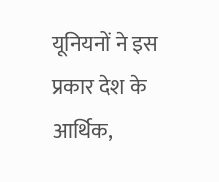यूनियनों ने इस प्रकार देश के आर्थिक,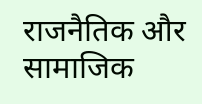राजनैतिक और सामाजिक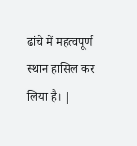ढांचे में महत्वपूर्ण स्थान हासिल कर लिया है। |